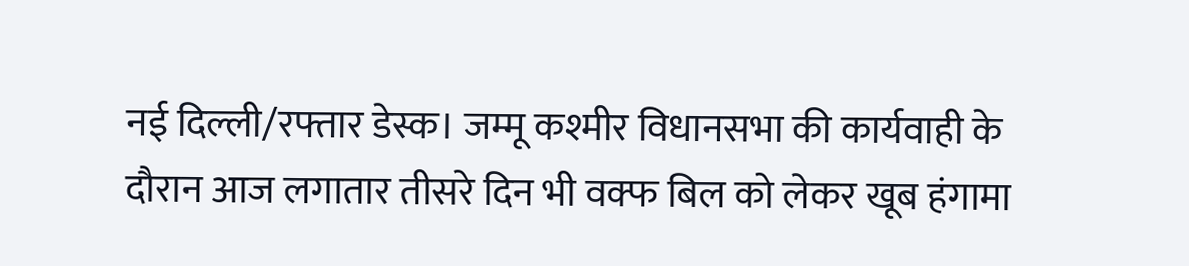नई दिल्ली/रफ्तार डेस्क। जम्मू कश्मीर विधानसभा की कार्यवाही के दौरान आज लगातार तीसरे दिन भी वक्फ बिल को लेकर खूब हंगामा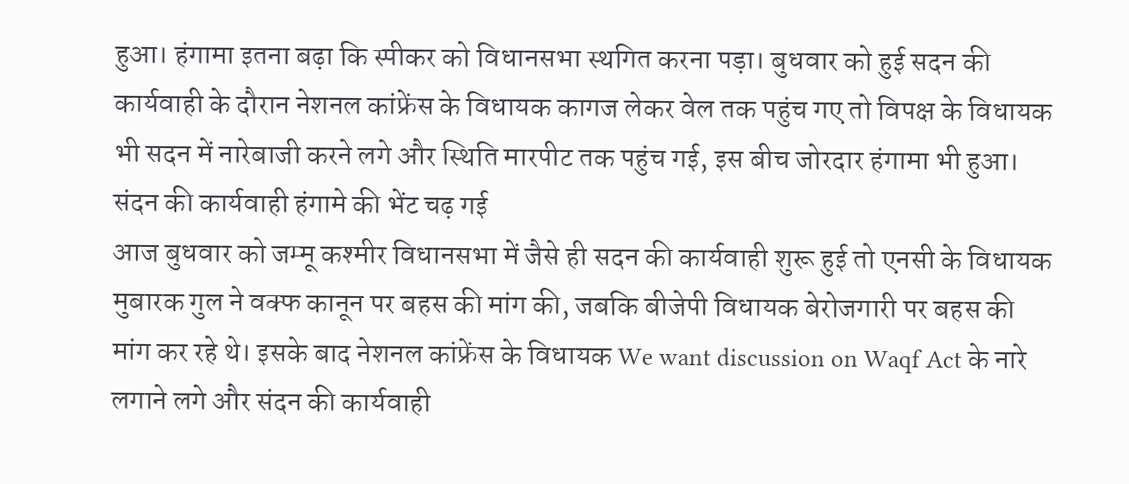हुआ। हंगामा इतना बढ़ा कि स्पीकर को विधानसभा स्थगित करना पड़ा। बुधवार को हुई सदन की कार्यवाही के दौरान नेशनल कांफ्रेंस के विधायक कागज लेकर वेल तक पहुंच गए तो विपक्ष के विधायक भी सदन में नारेबाजी करने लगे और स्थिति मारपीट तक पहुंच गई, इस बीच जोरदार हंगामा भी हुआ।
संदन की कार्यवाही हंगामे की भेंट चढ़ गई
आज बुधवार को जम्मू कश्मीर विधानसभा में जैसे ही सदन की कार्यवाही शुरू हुई तो एनसी के विधायक मुबारक गुल ने वक्फ कानून पर बहस की मांग की, जबकि बीजेपी विधायक बेरोजगारी पर बहस की मांग कर रहे थे। इसके बाद नेशनल कांफ्रेंस के विधायक We want discussion on Waqf Act के नारे लगाने लगे और संदन की कार्यवाही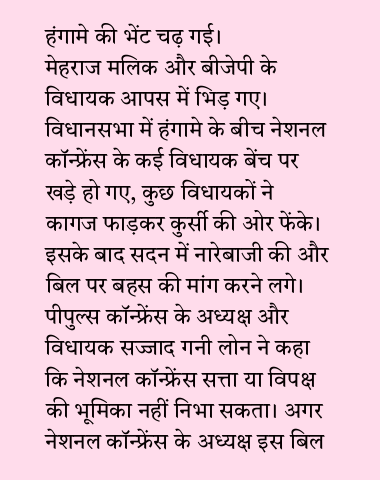हंगामे की भेंट चढ़ गई।
मेहराज मलिक और बीजेपी के विधायक आपस में भिड़ गए। विधानसभा में हंगामे के बीच नेशनल कॉन्फ्रेंस के कई विधायक बेंच पर खड़े हो गए, कुछ विधायकों ने कागज फाड़कर कुर्सी की ओर फेंके। इसके बाद सदन में नारेबाजी की और बिल पर बहस की मांग करने लगे। पीपुल्स कॉन्फ्रेंस के अध्यक्ष और विधायक सज्जाद गनी लोन ने कहा कि नेशनल कॉन्फ्रेंस सत्ता या विपक्ष की भूमिका नहीं निभा सकता। अगर नेशनल कॉन्फ्रेंस के अध्यक्ष इस बिल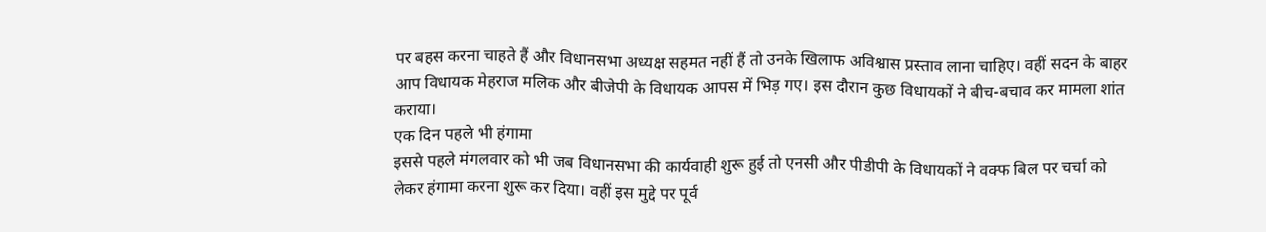पर बहस करना चाहते हैं और विधानसभा अध्यक्ष सहमत नहीं हैं तो उनके खिलाफ अविश्वास प्रस्ताव लाना चाहिए। वहीं सदन के बाहर आप विधायक मेहराज मलिक और बीजेपी के विधायक आपस में भिड़ गए। इस दौरान कुछ विधायकों ने बीच-बचाव कर मामला शांत कराया।
एक दिन पहले भी हंगामा
इससे पहले मंगलवार को भी जब विधानसभा की कार्यवाही शुरू हुई तो एनसी और पीडीपी के विधायकों ने वक्फ बिल पर चर्चा को लेकर हंगामा करना शुरू कर दिया। वहीं इस मुद्दे पर पूर्व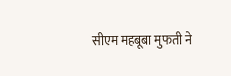सीएम महबूबा मुफती ने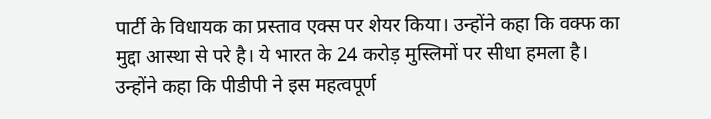पार्टी के विधायक का प्रस्ताव एक्स पर शेयर किया। उन्होंने कहा कि वक्फ का मुद्दा आस्था से परे है। ये भारत के 24 करोड़ मुस्लिमों पर सीधा हमला है। उन्होंने कहा कि पीडीपी ने इस महत्वपूर्ण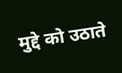मुद्दे को उठाते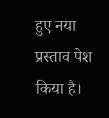हुए नया प्रस्ताव पेश किया है।